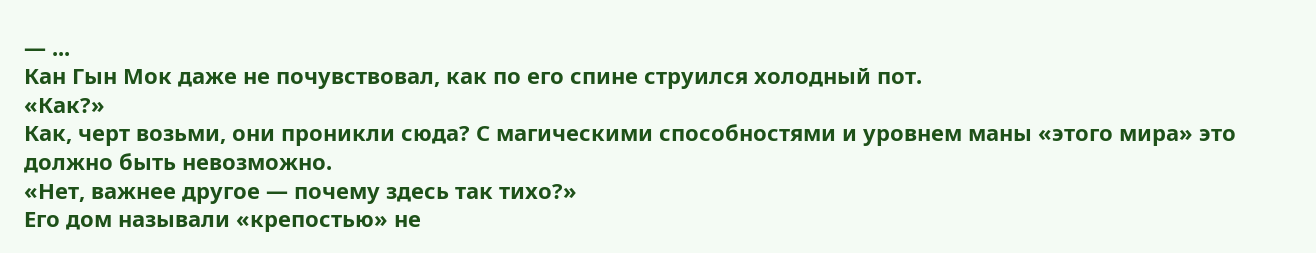— ...
Кан Гын Мок даже не почувствовал, как по его спине струился холодный пот.
«Как?»
Как, черт возьми, они проникли сюда? С магическими способностями и уровнем маны «этого мира» это должно быть невозможно.
«Нет, важнее другое — почему здесь так тихо?»
Его дом называли «крепостью» не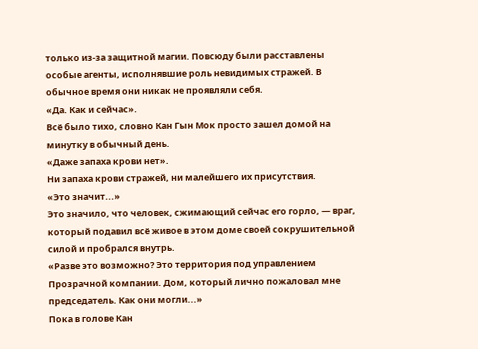только из-за защитной магии. Повсюду были расставлены особые агенты, исполнявшие роль невидимых стражей. В обычное время они никак не проявляли себя.
«Да. Как и сейчас».
Всё было тихо, словно Кан Гын Мок просто зашел домой на минутку в обычный день.
«Даже запаха крови нет».
Ни запаха крови стражей, ни малейшего их присутствия.
«Это значит...»
Это значило, что человек, сжимающий сейчас его горло, — враг, который подавил всё живое в этом доме своей сокрушительной силой и пробрался внутрь.
«Разве это возможно? Это территория под управлением Прозрачной компании. Дом, который лично пожаловал мне председатель. Как они могли...»
Пока в голове Кан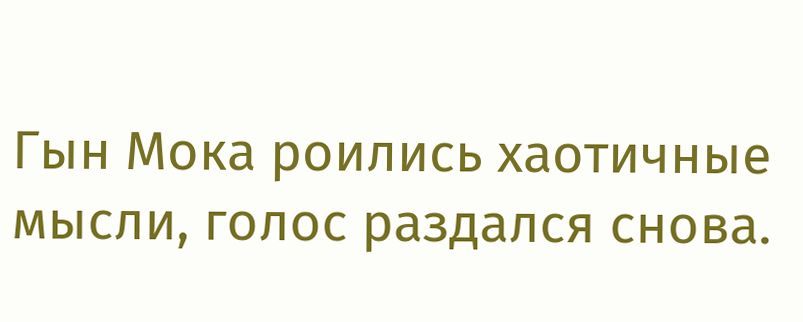Гын Мока роились хаотичные мысли, голос раздался снова.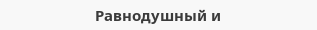Равнодушный и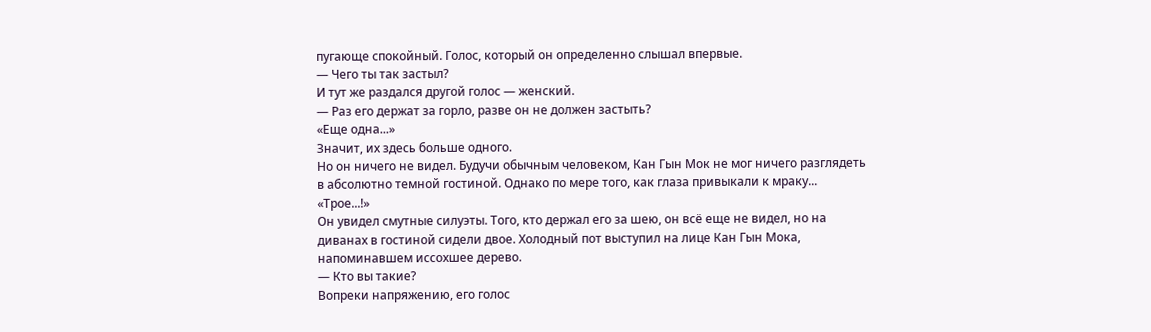пугающе спокойный. Голос, который он определенно слышал впервые.
— Чего ты так застыл?
И тут же раздался другой голос — женский.
— Раз его держат за горло, разве он не должен застыть?
«Еще одна...»
Значит, их здесь больше одного.
Но он ничего не видел. Будучи обычным человеком, Кан Гын Мок не мог ничего разглядеть в абсолютно темной гостиной. Однако по мере того, как глаза привыкали к мраку...
«Трое...!»
Он увидел смутные силуэты. Того, кто держал его за шею, он всё еще не видел, но на диванах в гостиной сидели двое. Холодный пот выступил на лице Кан Гын Мока, напоминавшем иссохшее дерево.
— Кто вы такие?
Вопреки напряжению, его голос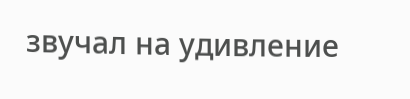звучал на удивление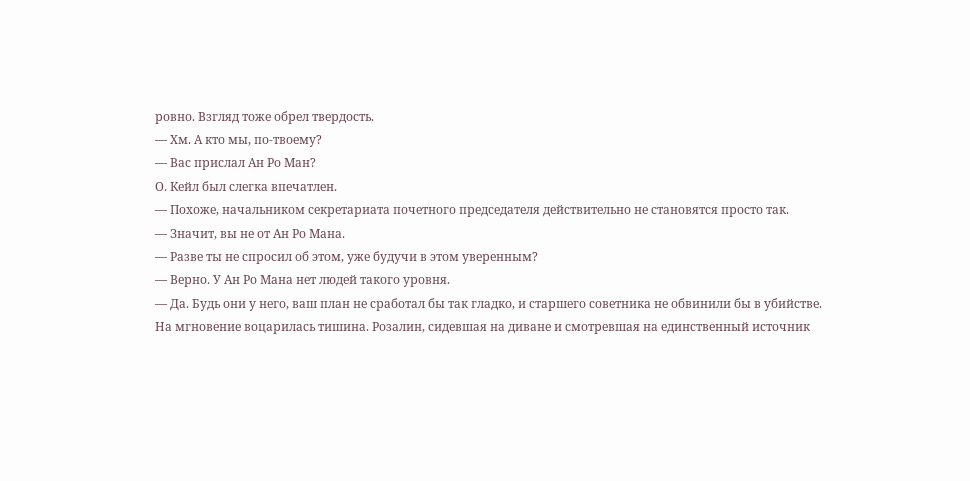ровно. Взгляд тоже обрел твердость.
— Хм. А кто мы, по-твоему?
— Вас прислал Ан Ро Ман?
О. Кейл был слегка впечатлен.
— Похоже, начальником секретариата почетного председателя действительно не становятся просто так.
— Значит, вы не от Ан Ро Мана.
— Разве ты не спросил об этом, уже будучи в этом уверенным?
— Верно. У Ан Ро Мана нет людей такого уровня.
— Да. Будь они у него, ваш план не сработал бы так гладко, и старшего советника не обвинили бы в убийстве.
На мгновение воцарилась тишина. Розалин, сидевшая на диване и смотревшая на единственный источник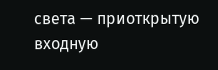света — приоткрытую входную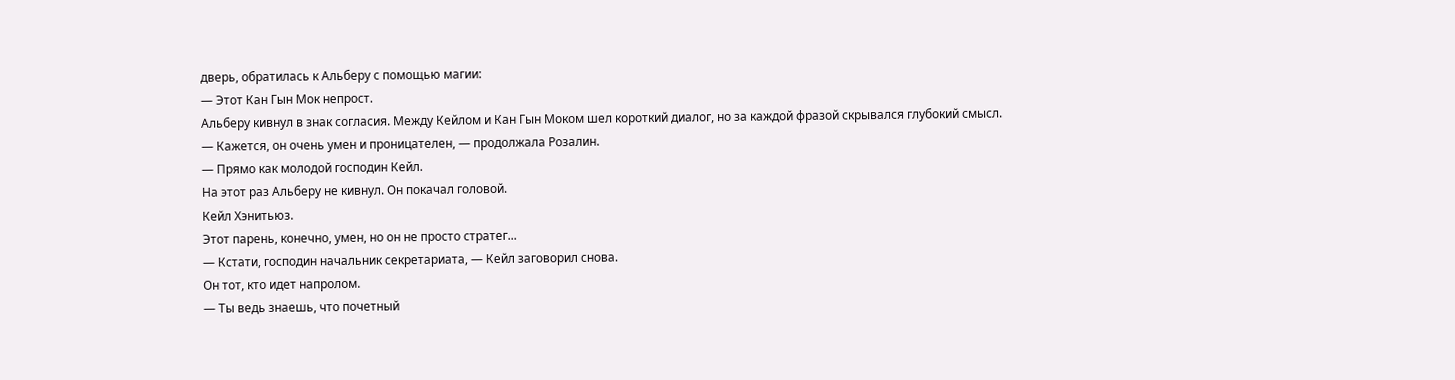дверь, обратилась к Альберу с помощью магии:
— Этот Кан Гын Мок непрост.
Альберу кивнул в знак согласия. Между Кейлом и Кан Гын Моком шел короткий диалог, но за каждой фразой скрывался глубокий смысл.
— Кажется, он очень умен и проницателен, — продолжала Розалин.
— Прямо как молодой господин Кейл.
На этот раз Альберу не кивнул. Он покачал головой.
Кейл Хэнитьюз.
Этот парень, конечно, умен, но он не просто стратег...
— Кстати, господин начальник секретариата, — Кейл заговорил снова.
Он тот, кто идет напролом.
— Ты ведь знаешь, что почетный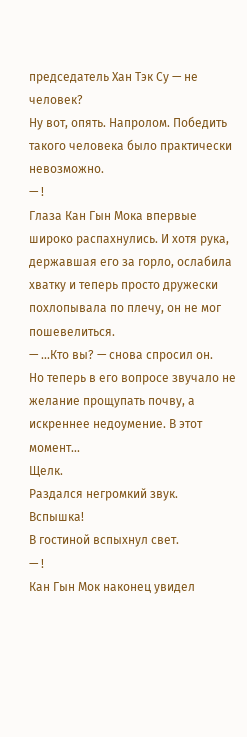председатель Хан Тэк Су — не человек?
Ну вот, опять. Напролом. Победить такого человека было практически невозможно.
— !
Глаза Кан Гын Мока впервые широко распахнулись. И хотя рука, державшая его за горло, ослабила хватку и теперь просто дружески похлопывала по плечу, он не мог пошевелиться.
— ...Кто вы? — снова спросил он.
Но теперь в его вопросе звучало не желание прощупать почву, а искреннее недоумение. В этот момент...
Щелк.
Раздался негромкий звук.
Вспышка!
В гостиной вспыхнул свет.
— !
Кан Гын Мок наконец увидел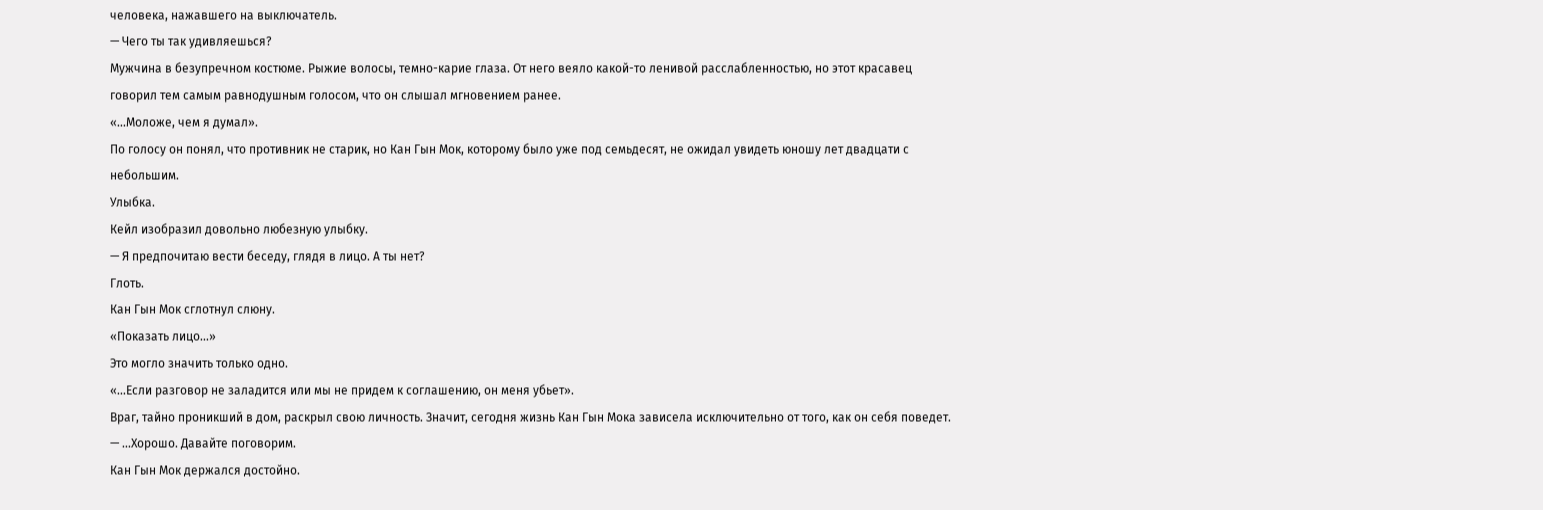человека, нажавшего на выключатель.
— Чего ты так удивляешься?
Мужчина в безупречном костюме. Рыжие волосы, темно-карие глаза. От него веяло какой-то ленивой расслабленностью, но этот красавец говорил тем самым равнодушным голосом, что он слышал мгновением ранее.
«...Моложе, чем я думал».
По голосу он понял, что противник не старик, но Кан Гын Мок, которому было уже под семьдесят, не ожидал увидеть юношу лет двадцати с небольшим.
Улыбка.
Кейл изобразил довольно любезную улыбку.
— Я предпочитаю вести беседу, глядя в лицо. А ты нет?
Глоть.
Кан Гын Мок сглотнул слюну.
«Показать лицо...»
Это могло значить только одно.
«...Если разговор не заладится или мы не придем к соглашению, он меня убьет».
Враг, тайно проникший в дом, раскрыл свою личность. Значит, сегодня жизнь Кан Гын Мока зависела исключительно от того, как он себя поведет.
— ...Хорошо. Давайте поговорим.
Кан Гын Мок держался достойно.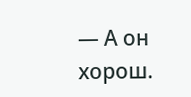— А он хорош.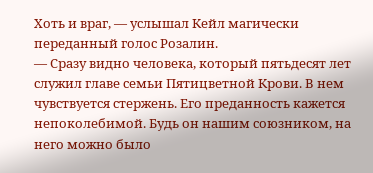Хоть и враг, — услышал Кейл магически переданный голос Розалин.
— Сразу видно человека, который пятьдесят лет служил главе семьи Пятицветной Крови. В нем чувствуется стержень. Его преданность кажется непоколебимой. Будь он нашим союзником, на него можно было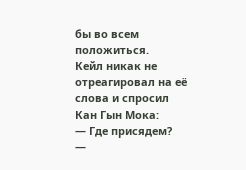бы во всем положиться.
Кейл никак не отреагировал на её слова и спросил Кан Гын Мока:
— Где присядем?
—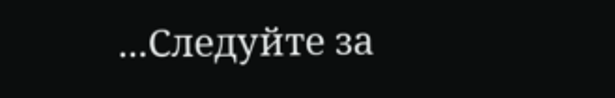...Следуйте за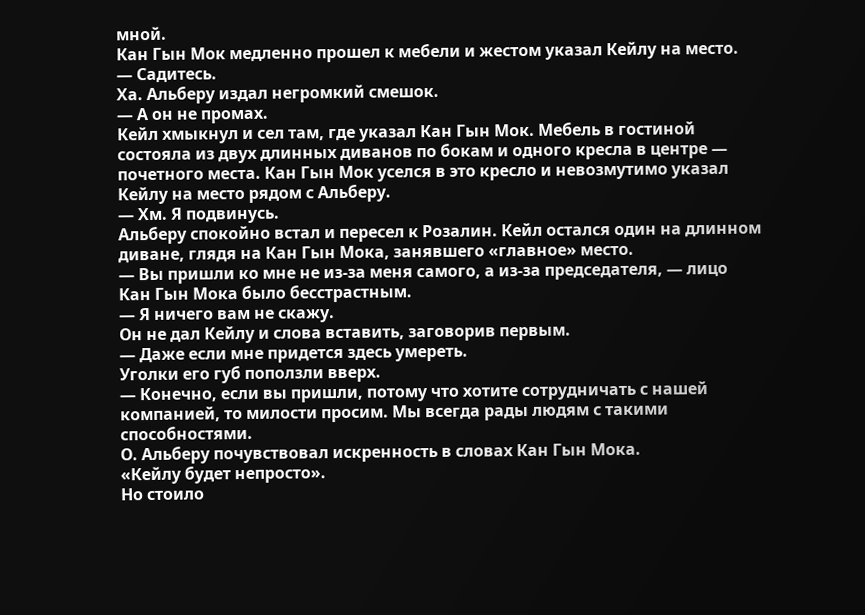мной.
Кан Гын Мок медленно прошел к мебели и жестом указал Кейлу на место.
— Садитесь.
Ха. Альберу издал негромкий смешок.
— А он не промах.
Кейл хмыкнул и сел там, где указал Кан Гын Мок. Мебель в гостиной состояла из двух длинных диванов по бокам и одного кресла в центре — почетного места. Кан Гын Мок уселся в это кресло и невозмутимо указал Кейлу на место рядом с Альберу.
— Хм. Я подвинусь.
Альберу спокойно встал и пересел к Розалин. Кейл остался один на длинном диване, глядя на Кан Гын Мока, занявшего «главное» место.
— Вы пришли ко мне не из-за меня самого, а из-за председателя, — лицо Кан Гын Мока было бесстрастным.
— Я ничего вам не скажу.
Он не дал Кейлу и слова вставить, заговорив первым.
— Даже если мне придется здесь умереть.
Уголки его губ поползли вверх.
— Конечно, если вы пришли, потому что хотите сотрудничать с нашей компанией, то милости просим. Мы всегда рады людям с такими способностями.
О. Альберу почувствовал искренность в словах Кан Гын Мока.
«Кейлу будет непросто».
Но стоило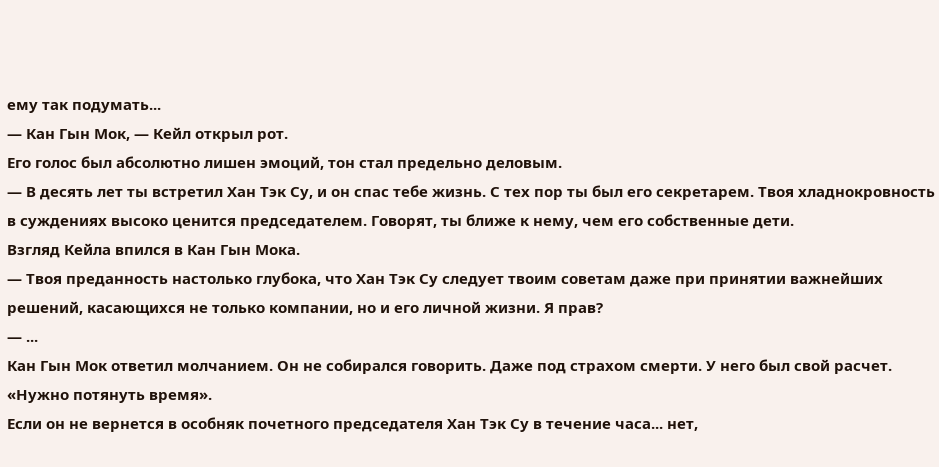ему так подумать...
— Кан Гын Мок, — Кейл открыл рот.
Его голос был абсолютно лишен эмоций, тон стал предельно деловым.
— В десять лет ты встретил Хан Тэк Су, и он спас тебе жизнь. С тех пор ты был его секретарем. Твоя хладнокровность в суждениях высоко ценится председателем. Говорят, ты ближе к нему, чем его собственные дети.
Взгляд Кейла впился в Кан Гын Мока.
— Твоя преданность настолько глубока, что Хан Тэк Су следует твоим советам даже при принятии важнейших решений, касающихся не только компании, но и его личной жизни. Я прав?
— ...
Кан Гын Мок ответил молчанием. Он не собирался говорить. Даже под страхом смерти. У него был свой расчет.
«Нужно потянуть время».
Если он не вернется в особняк почетного председателя Хан Тэк Су в течение часа... нет,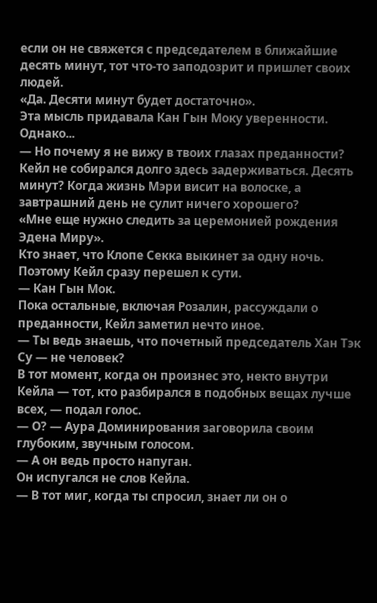если он не свяжется с председателем в ближайшие десять минут, тот что-то заподозрит и пришлет своих людей.
«Да. Десяти минут будет достаточно».
Эта мысль придавала Кан Гын Моку уверенности. Однако...
— Но почему я не вижу в твоих глазах преданности?
Кейл не собирался долго здесь задерживаться. Десять минут? Когда жизнь Мэри висит на волоске, а завтрашний день не сулит ничего хорошего?
«Мне еще нужно следить за церемонией рождения Эдена Миру».
Кто знает, что Клопе Секка выкинет за одну ночь. Поэтому Кейл сразу перешел к сути.
— Кан Гын Мок.
Пока остальные, включая Розалин, рассуждали о преданности, Кейл заметил нечто иное.
— Ты ведь знаешь, что почетный председатель Хан Тэк Су — не человек?
В тот момент, когда он произнес это, некто внутри Кейла — тот, кто разбирался в подобных вещах лучше всех, — подал голос.
— О? — Аура Доминирования заговорила своим глубоким, звучным голосом.
— А он ведь просто напуган.
Он испугался не слов Кейла.
— В тот миг, когда ты спросил, знает ли он о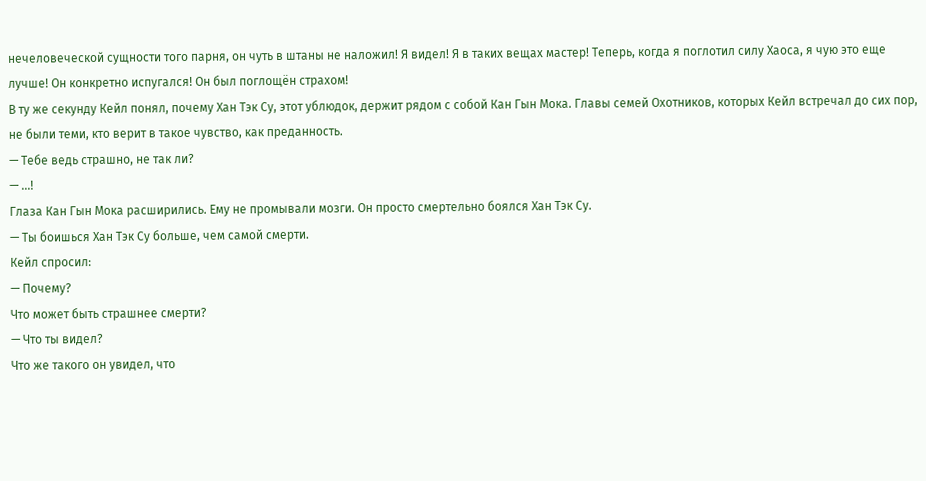нечеловеческой сущности того парня, он чуть в штаны не наложил! Я видел! Я в таких вещах мастер! Теперь, когда я поглотил силу Хаоса, я чую это еще лучше! Он конкретно испугался! Он был поглощён страхом!
В ту же секунду Кейл понял, почему Хан Тэк Су, этот ублюдок, держит рядом с собой Кан Гын Мока. Главы семей Охотников, которых Кейл встречал до сих пор, не были теми, кто верит в такое чувство, как преданность.
— Тебе ведь страшно, не так ли?
— ...!
Глаза Кан Гын Мока расширились. Ему не промывали мозги. Он просто смертельно боялся Хан Тэк Су.
— Ты боишься Хан Тэк Су больше, чем самой смерти.
Кейл спросил:
— Почему?
Что может быть страшнее смерти?
— Что ты видел?
Что же такого он увидел, что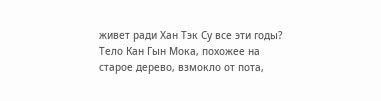живет ради Хан Тэк Су все эти годы?
Тело Кан Гын Мока, похожее на старое дерево, взмокло от пота,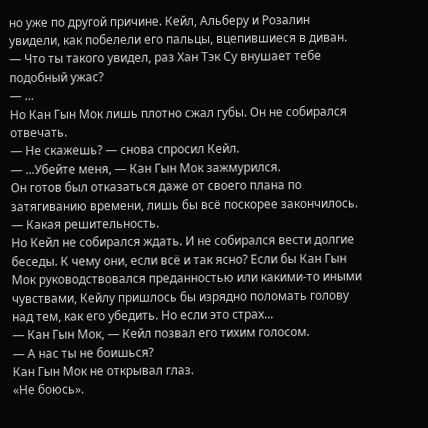но уже по другой причине. Кейл, Альберу и Розалин увидели, как побелели его пальцы, вцепившиеся в диван.
— Что ты такого увидел, раз Хан Тэк Су внушает тебе подобный ужас?
— ...
Но Кан Гын Мок лишь плотно сжал губы. Он не собирался отвечать.
— Не скажешь? — снова спросил Кейл.
— ...Убейте меня, — Кан Гын Мок зажмурился.
Он готов был отказаться даже от своего плана по затягиванию времени, лишь бы всё поскорее закончилось.
— Какая решительность.
Но Кейл не собирался ждать. И не собирался вести долгие беседы. К чему они, если всё и так ясно? Если бы Кан Гын Мок руководствовался преданностью или какими-то иными чувствами, Кейлу пришлось бы изрядно поломать голову над тем, как его убедить. Но если это страх...
— Кан Гын Мок, — Кейл позвал его тихим голосом.
— А нас ты не боишься?
Кан Гын Мок не открывал глаз.
«Не боюсь».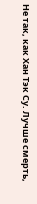Не так, как Хан Тэк Су. Лучше смерть,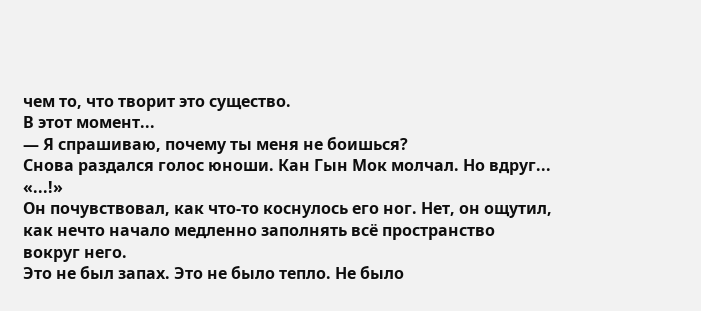чем то, что творит это существо.
В этот момент...
— Я спрашиваю, почему ты меня не боишься?
Снова раздался голос юноши. Кан Гын Мок молчал. Но вдруг...
«...!»
Он почувствовал, как что-то коснулось его ног. Нет, он ощутил, как нечто начало медленно заполнять всё пространство вокруг него.
Это не был запах. Это не было тепло. Не было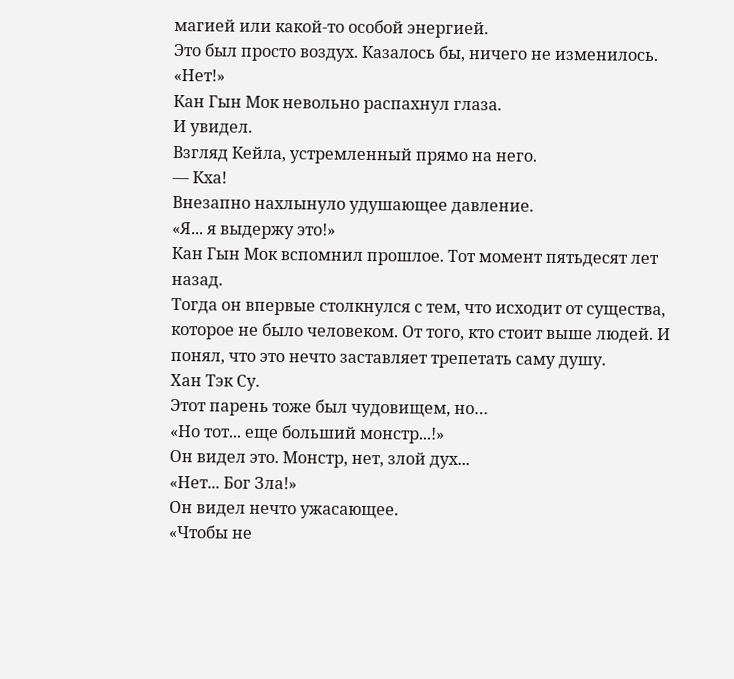магией или какой-то особой энергией.
Это был просто воздух. Казалось бы, ничего не изменилось.
«Нет!»
Кан Гын Мок невольно распахнул глаза.
И увидел.
Взгляд Кейла, устремленный прямо на него.
— Кха!
Внезапно нахлынуло удушающее давление.
«Я... я выдержу это!»
Кан Гын Мок вспомнил прошлое. Тот момент пятьдесят лет назад.
Тогда он впервые столкнулся с тем, что исходит от существа, которое не было человеком. От того, кто стоит выше людей. И понял, что это нечто заставляет трепетать саму душу.
Хан Тэк Су.
Этот парень тоже был чудовищем, но…
«Но тот... еще больший монстр...!»
Он видел это. Монстр, нет, злой дух...
«Нет... Бог Зла!»
Он видел нечто ужасающее.
«Чтобы не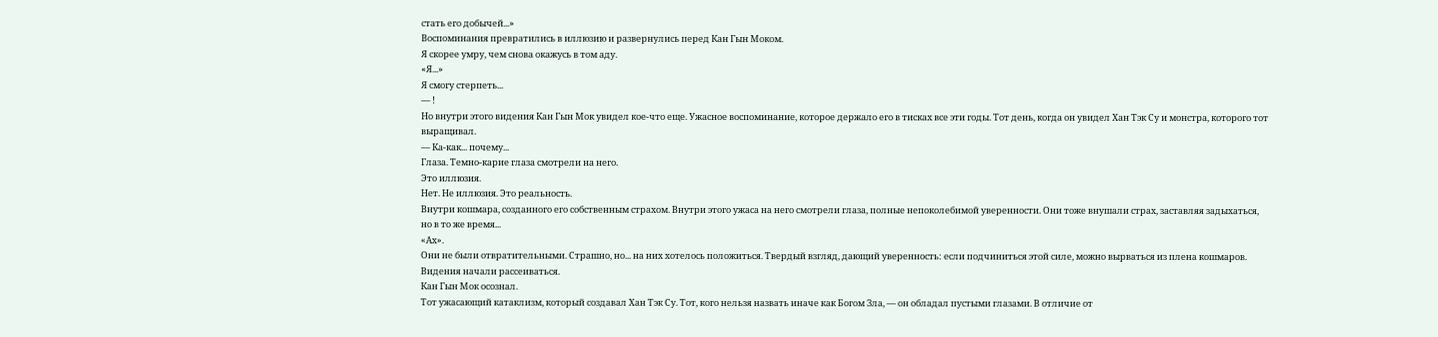стать его добычей...»
Воспоминания превратились в иллюзию и развернулись перед Кан Гын Моком.
Я скорее умру, чем снова окажусь в том аду.
«Я...»
Я смогу стерпеть...
— !
Но внутри этого видения Кан Гын Мок увидел кое-что еще. Ужасное воспоминание, которое держало его в тисках все эти годы. Тот день, когда он увидел Хан Тэк Су и монстра, которого тот выращивал.
— Ка-как... почему...
Глаза. Темно-карие глаза смотрели на него.
Это иллюзия.
Нет. Не иллюзия. Это реальность.
Внутри кошмара, созданного его собственным страхом. Внутри этого ужаса на него смотрели глаза, полные непоколебимой уверенности. Они тоже внушали страх, заставляя задыхаться, но в то же время...
«Ах».
Они не были отвратительными. Страшно, но... на них хотелось положиться. Твердый взгляд, дающий уверенность: если подчиниться этой силе, можно вырваться из плена кошмаров.
Видения начали рассеиваться.
Кан Гын Мок осознал.
Тот ужасающий катаклизм, который создавал Хан Тэк Су. Тот, кого нельзя назвать иначе как Богом Зла, — он обладал пустыми глазами. В отличие от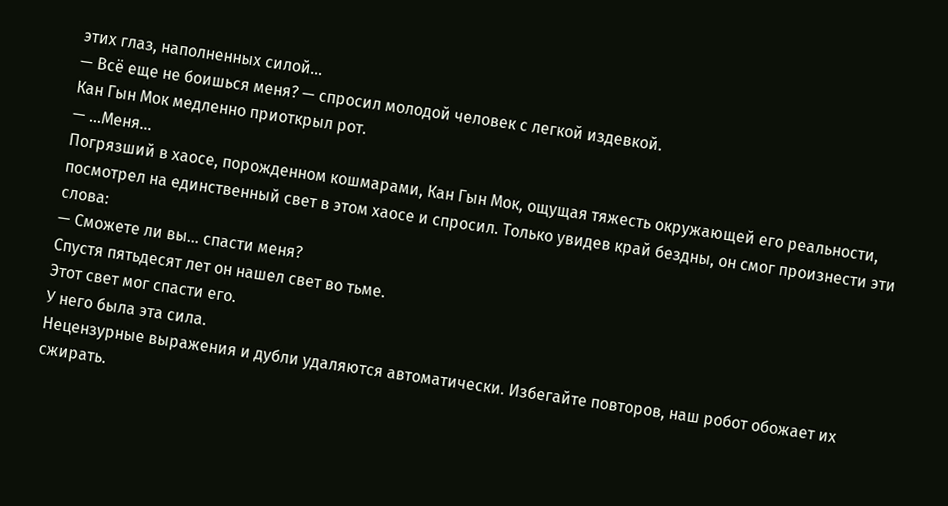этих глаз, наполненных силой...
— Всё еще не боишься меня? — спросил молодой человек с легкой издевкой.
Кан Гын Мок медленно приоткрыл рот.
— ...Меня...
Погрязший в хаосе, порожденном кошмарами, Кан Гын Мок, ощущая тяжесть окружающей его реальности, посмотрел на единственный свет в этом хаосе и спросил. Только увидев край бездны, он смог произнести эти слова:
— Сможете ли вы... спасти меня?
Спустя пятьдесят лет он нашел свет во тьме.
Этот свет мог спасти его.
У него была эта сила.
Нецензурные выражения и дубли удаляются автоматически. Избегайте повторов, наш робот обожает их сжирать.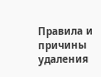Правила и причины удаления